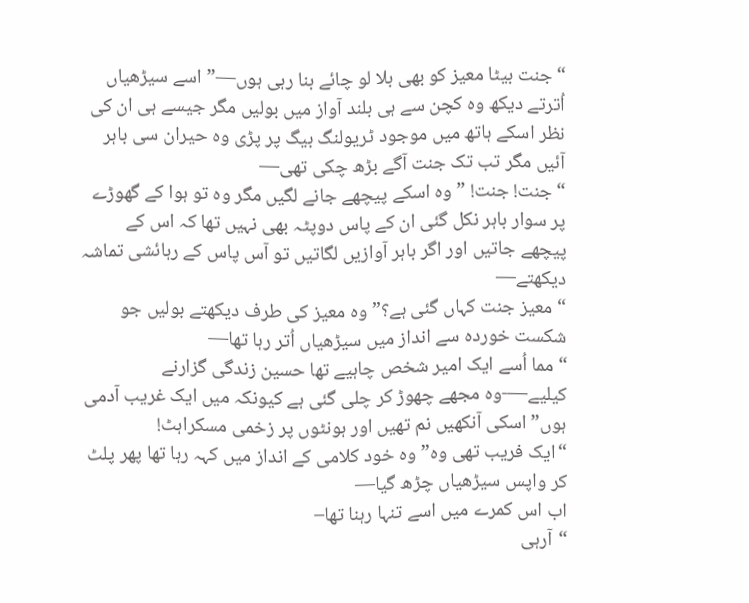“جنت بیٹا معیز کو بھی بلا لو چائے بنا رہی ہوں—” اسے سیڑھیاں اُترتے دیکھ وہ کچن سے ہی بلند آواز میں بولیں مگر جیسے ہی ان کی نظر اسکے ہاتھ میں موجود ٹریولنگ بیگ پر پڑی وہ حیران سی باہر آئیں مگر تب تک جنت آگے بڑھ چکی تھی—
“جنت! جنت! ” وہ اسکے پیچھے جانے لگیں مگر وہ تو ہوا کے گھوڑے پر سوار باہر نکل گئی ان کے پاس دوپٹہ بھی نہیں تھا کہ اس کے پیچھے جاتیں اور اگر باہر آوازیں لگاتیں تو آس پاس کے رہائشی تماشہ دیکھتے—
“معیز جنت کہاں گئی ہے؟” وہ معیز کی طرف دیکھتے بولیں جو شکست خوردہ سے انداز میں سیڑھیاں اُتر رہا تھا—
“مما اُسے ایک امیر شخص چاہیے تھا حسین زندگی گزارنے کیلیے—-وہ مجھے چھوڑ کر چلی گئی ہے کیونکہ میں ایک غریب آدمی ہوں” اسکی آنکھیں نم تھیں اور ہونٹوں پر زخمی مسکراہٹ!
“ایک فریب تھی وہ” وہ خود کلامی کے انداز میں کہہ رہا تھا پھر پلٹ کر واپس سیڑھیاں چڑھ گیا—
اب اس کمرے میں اسے تنہا رہنا تھا–
“آرہی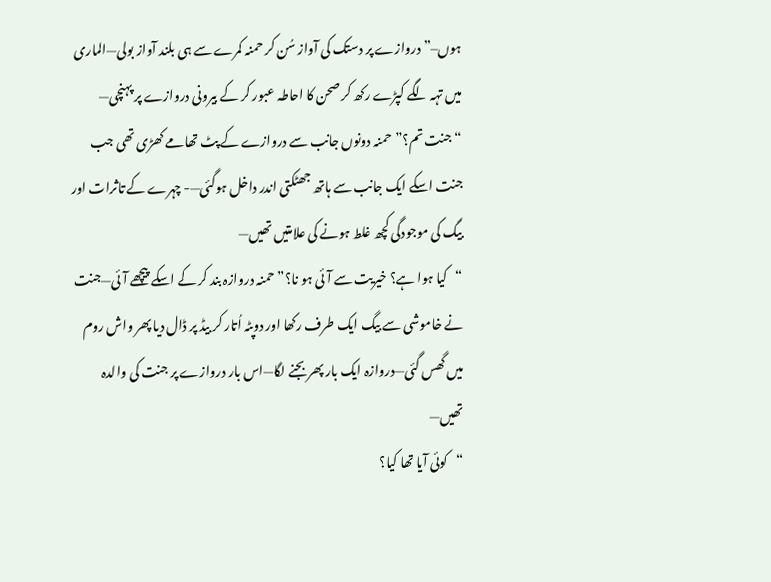ہوں–” دروازے پر دستک کی آواز سُن کر حمنہ کمرے سے ہی بلند آواز بولی—الماری میں تہہ لگے کپڑے رکھ کر صحن کا احاطہ عبور کر کے بیرونی دروازے پر پہنچی—
“جنت تم؟” حمنہ دونوں جانب سے دروازے کے پٹ تھامے کھڑی تھی جب جنت اسکے ایک جانب سے ہاتھ جھٹکتی اندر داخل ہوگئی—- چہرے کے تاثرات اور بیگ کی موجودگی کچھ غلط ہونے کی علامتیں تھیں—
“کیا ہوا ہے؟ خیریت سے آئی ہو نا؟”حمنہ دروازہ بند کر کے اسکے پیچھے آئی—جنت نے خاموشی سے بیگ ایک طرف رکھا اور دوپٹہ اُتار کر بیڈ پر ڈال دیا پھر واش روم میں گھس گئی—دروازہ ایک بار پھر بجنے لگا—اس بار دروازے پر جنت کی والدہ تھیں—
“کوئی آیا تھا کیا؟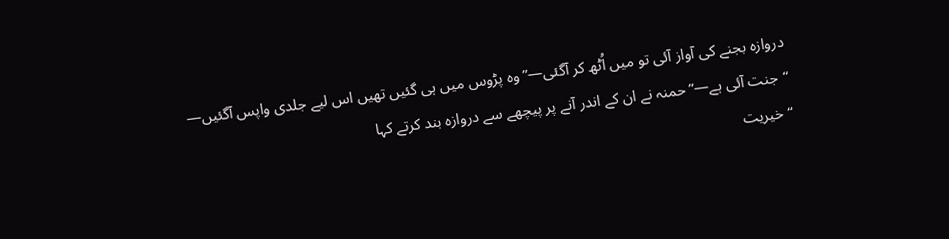دروازہ بجنے کی آواز آئی تو میں اُٹھ کر آگئی—” وہ پڑوس میں ہی گئیں تھیں اس لیے جلدی واپس آگئیں—
“جنت آئی ہے—” حمنہ نے ان کے اندر آنے پر پیچھے سے دروازہ بند کرتے کہا
“خیریت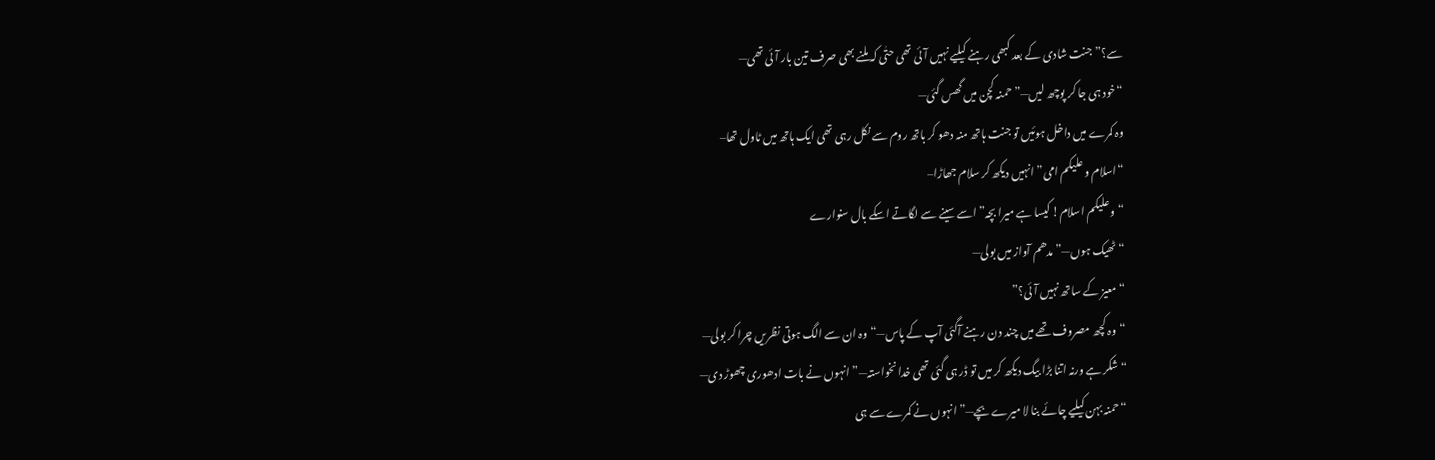سے؟” جنت شادی کے بعد کبھی رہنے کیلیے نہیں آئی تھی حتٰی کہ ملنے بھی صرف تین بار آئی تھی—
“خود ہی جا کر پوچھ لیں—” حمنہ کچن میں گھس گئی—
وہ کمرے میں داخل ہوئیں تو جنت ہاتھ منہ دھو کر باتھ روم سے نکل رہی تھی ایک ہاتھ میں ٹاول تھا–
“اسلام و علیکم امی” انہیں دیکھ کر سلام جھاڑا–
“وعلیکم اسلام! کیسا ہے میرا بچہ” اسے سینے سے لگاتے اسکے بال سنوارے
“ٹھیک ہوں—” مدھم آواز میں بولی—
“معیز کے ساتھ نہیں آئی؟”
“وہ کچھ مصروف تھے میں چند دن رہنے آگئی آپ کے پاس—“وہ ان سے الگ ہوتی نظریں چرا کر بولی—
“شکر ہے ورنہ اتنا بڑا بیگ دیکھ کر میں تو ڈر ہی گئی تھی خدا نخواستہ—” انہوں نے بات ادھوری چھوڑ دی—
“حمنہ بہن کیلیے چائے بنا لا میرے بچے—” انہوں نے کمرے سے ہی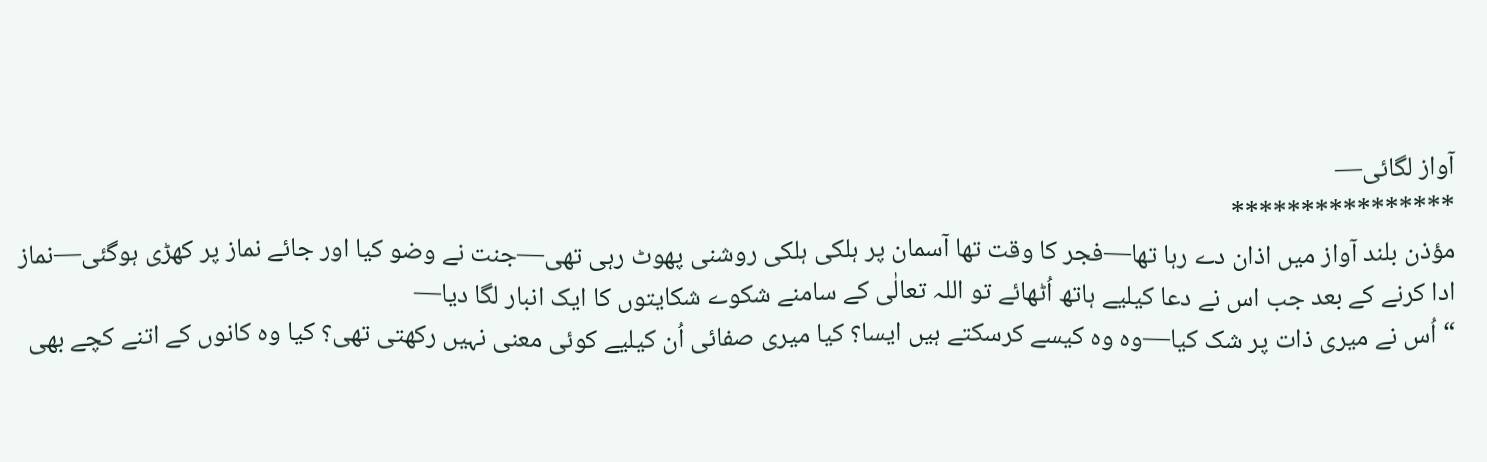آواز لگائی—
****************
مؤذن بلند آواز میں اذان دے رہا تھا—فجر کا وقت تھا آسمان پر ہلکی ہلکی روشنی پھوٹ رہی تھی—جنت نے وضو کیا اور جائے نماز پر کھڑی ہوگئی—نماز ادا کرنے کے بعد جب اس نے دعا کیلیے ہاتھ اُٹھائے تو اللہ تعالٰی کے سامنے شکوے شکایتوں کا ایک انبار لگا دیا—
“اُس نے میری ذات پر شک کیا—وہ وہ کیسے کرسکتے ہیں ایسا؟ کیا میری صفائی اُن کیلیے کوئی معنی نہیں رکھتی تھی؟ کیا وہ کانوں کے اتنے کچے بھی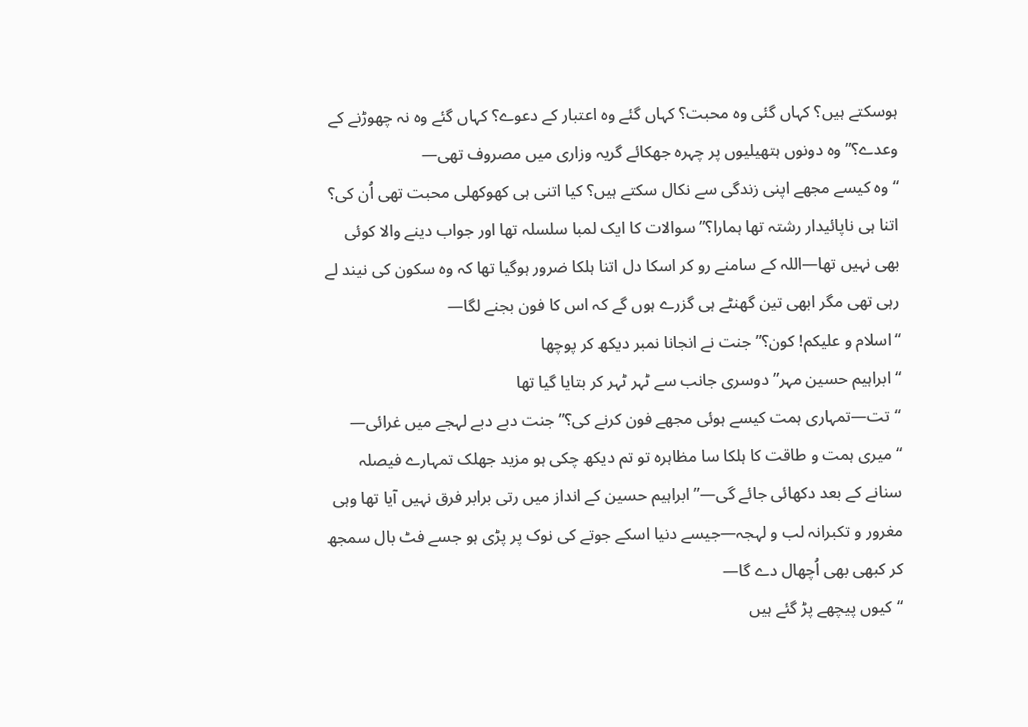ہوسکتے ہیں؟ کہاں گئی وہ محبت؟ کہاں گئے وہ اعتبار کے دعوے؟ کہاں گئے وہ نہ چھوڑنے کے وعدے؟” وہ دونوں ہتھیلیوں پر چہرہ جھکائے گریہ وزاری میں مصروف تھی—
“وہ کیسے مجھے اپنی زندگی سے نکال سکتے ہیں؟ کیا اتنی ہی کھوکھلی محبت تھی اُن کی؟ اتنا ہی ناپائیدار رشتہ تھا ہمارا؟” سوالات کا ایک لمبا سلسلہ تھا اور جواب دینے والا کوئی بھی نہیں تھا—اللہ کے سامنے رو کر اسکا دل اتنا ہلکا ضرور ہوگیا تھا کہ وہ سکون کی نیند لے رہی تھی مگر ابھی تین گھنٹے ہی گزرے ہوں گے کہ اس کا فون بجنے لگا—
“اسلام و علیکم! کون؟” جنت نے انجانا نمبر دیکھ کر پوچھا
“ابراہیم حسین مہر” دوسری جانب سے ٹہر ٹہر کر بتایا گیا تھا
“تت—تمہاری ہمت کیسے ہوئی مجھے فون کرنے کی؟” جنت دبے دبے لہجے میں غرائی—
“میری ہمت و طاقت کا ہلکا سا مظاہرہ تو تم دیکھ چکی ہو مزید جھلک تمہارے فیصلہ سنانے کے بعد دکھائی جائے گی—” ابراہیم حسین کے انداز میں رتی برابر فرق نہیں آیا تھا وہی مغرور و تکبرانہ لب و لہجہ—جیسے دنیا اسکے جوتے کی نوک پر پڑی ہو جسے فٹ بال سمجھ کر کبھی بھی اُچھال دے گا—
“کیوں پیچھے پڑ گئے ہیں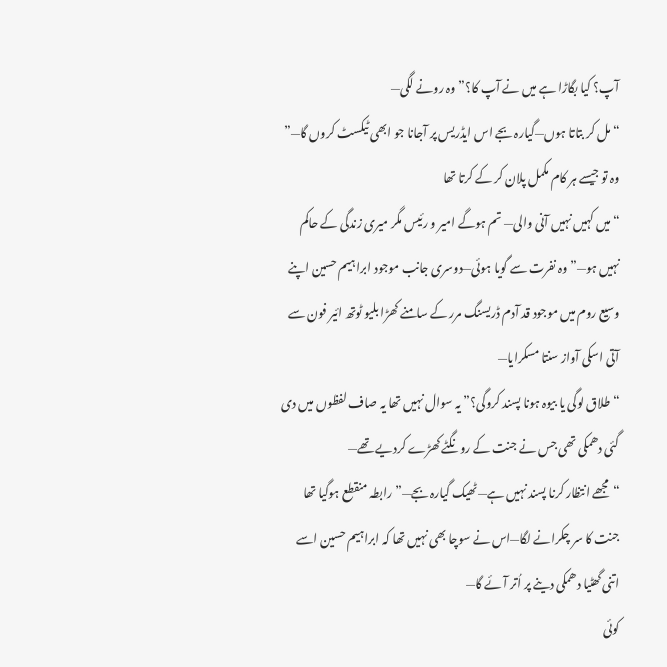آپ؟ کیا بگاڑا ہے میں نے آپ کا؟” وہ رونے لگی—
“مل کر بتاتا ہوں—گیارہ بجے اس ایڈریس پر آجانا جو ابھی ٹیکسٹ کروں گا—” وہ تو جیسے ہر کام مکمل پلان کر کے کرتا تھا
“میں کہیں نہیں آنی والی— تم ہوگے امیر و رئیس مگر میری زندگی کے حاکم نہیں ہو—” وہ نفرت سے گویا ہوئی—دوسری جانب موجود ابراہیم حسین اپنے وسیع روم میں موجود قد آدم ڈریسنگ مرر کے سامنے کھڑا بلیو ٹوتھ ائیر فون سے آتی اسکی آواز سنتا مسکرایا—
“طلاق لوگی یا بیوہ ہونا پسند کروگی؟” یہ سوال نہیں تھا یہ صاف لفظوں میں دی گئی دھمکی تھی جس نے جنت کے رونگٹے کھڑے کردیے تھے—
“مجھے انتظار کرنا پسند نہیں ہے—ٹھیک گیارہ بجے—” رابطہ منقطع ہوگیا تھا جنت کا سر چکرانے لگا—اس نے سوچا بھی نہیں تھا کہ ابراہیم حسین اسے اتنی گھٹیا دھمکی دینے پر اُتر آئے گا—
کوئی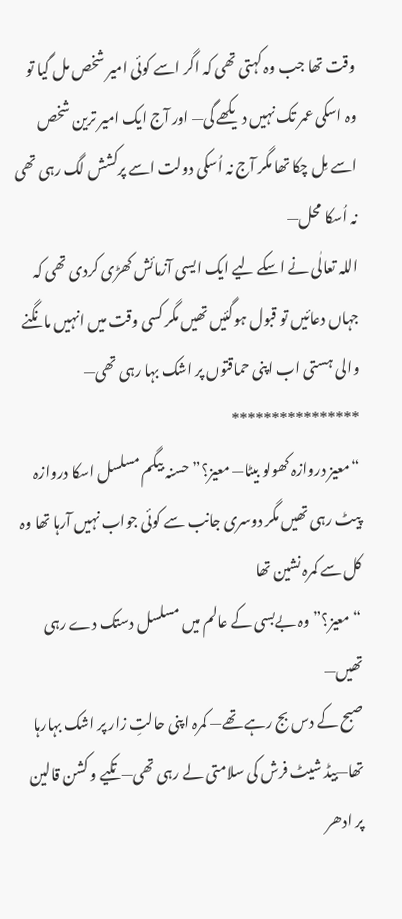وقت تھا جب وہ کہتی تھی کہ اگر اسے کوئی امیر شخص مل گیا تو وہ اسکی عمر تک نہیں دیکھے گی— اور آج ایک امیر ترین شخص اسے مِل چکا تھا مگر آج نہ اُسکی دولت اسے پرکشش لگ رہی تھی نہ اُسکا محل—
اللہ تعالٰی نے اسکے لیے ایک ایسی آزمائش کھڑی کردی تھی کہ جہاں دعائیں تو قبول ہوگئیں تھیں مگر کسی وقت میں انہیں مانگنے والی ہستی اب اپنی حماقتوں پر اشک بہا رہی تھی—
****************
“معیز دروازہ کھولو بیٹا— معیز؟”حسنہ بیگم مسلسل اسکا دروازہ پیٹ رہی تھیں مگر دوسری جانب سے کوئی جواب نہیں آرہا تھا وہ کل سے کمرہ نشین تھا
“معیز؟” وہ بےبسی کے عالم میں مسلسل دستک دے رہی تھیں—
صبح کے دس بج رہے تھے— کمرہ اپنی حالتِ زار پر اشک بہارہا تھا—بیڈ شیٹ فرش کی سلامتی لے رہی تھی—تکیے و کشن قالین پر ادھر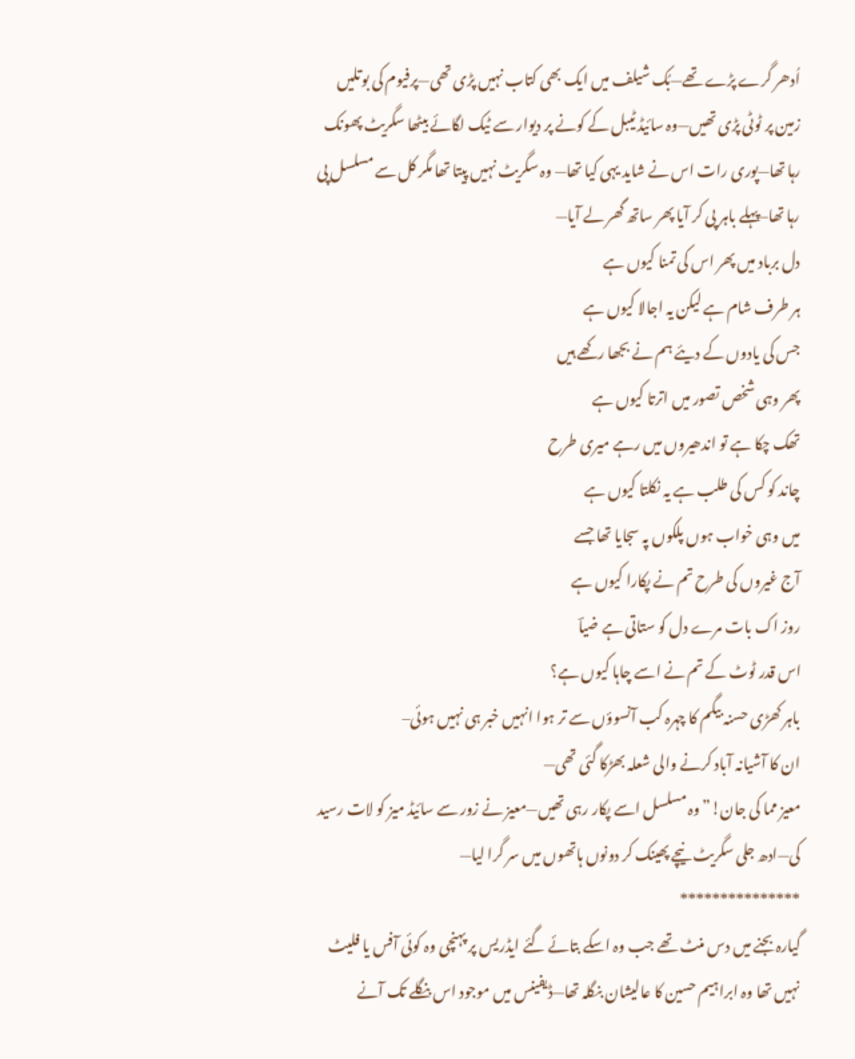اُدھر گرے پڑے تھے—بُک شیلف میں ایک بھی کتاب نہیں پڑی تھی—پرفیوم کی بوتلیں زمین پر ٹوٹی پڑی تھیں—وہ سائیڈ ٹیبل کے کونے پر دیوار سے ٹیک لگائے بیٹھا سگریٹ پھونک رہا تھا—پوری رات اس نے شاید یہی کیا تھا— وہ سگریٹ نہیں پیتا تھا مگر کل سے مسلسل پی رہا تھا–پہلے باہر پی کر آیا پھر ساتھ گھر لے آیا—
دل برباد میں پھر اس کی تمنا کیوں ہے
ہر طرف شام ہے لیکن یہ اجالا کیوں ہے
جس کی یادوں کے دیئے ہم نے بجھا رکھے ہیں
پھر وہی شخص تصور میں اترتا کیوں ہے
تھک چکا ہے تو اندھیروں میں رہے میری طرح
چاند کو کس کی طلب ہے یہ نکلتا کیوں ہے
میں وہی خواب ہوں پلکوں پہ سجایا تھا جسے
آج غیروں کی طرح تم نے پکارا کیوں ہے
روز اک بات مرے دل کو ستاتی ہے ضیاؔ
اس قدر ٹوٹ کے تم نے اسے چاہا کیوں ہے؟
باہر کھڑی حسنہ بیگم کا چہرہ کب آنسوؤں سے تر ہوا انہیں خبر ہی نہیں ہوئی–
ان کا آشیانہ آباد کرنے والی شعلہ بھڑکا گئی تھی—
معیز مما کی جان!” وہ مسلسل اسے پکار رہی تھیں—معیز نے زور سے سائیڈ میز کو لات رسید کی—ادھ جلی سگریٹ نیچے پھینک کر دونوں ہاتھوں میں سر گرا لیا—
***************
گیارہ بجنے میں دس منٹ تھے جب وہ اسکے بتائے گئے ایڈریس پر پہنچی وہ کوئی آفس یا فلیٹ نہیں تھا وہ ابراہیم حسین کا عالیشان بنگلہ تھا—ڈیفینس میں موجود اس بنگلے تک آنے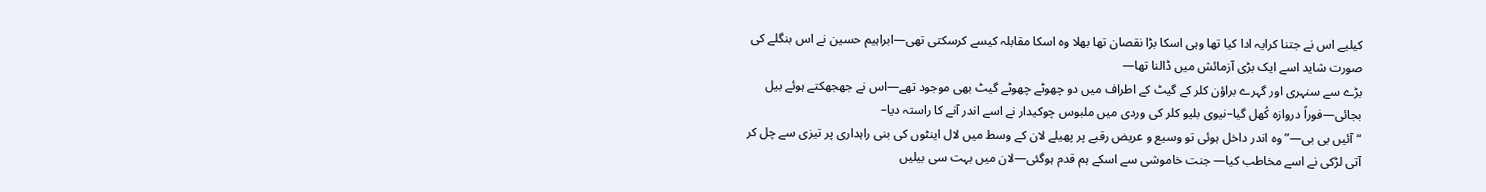کیلیے اس نے جتنا کرایہ ادا کیا تھا وہی اسکا بڑا نقصان تھا بھلا وہ اسکا مقابلہ کیسے کرسکتی تھی—ابراہیم حسین نے اس بنگلے کی صورت شاید اسے ایک بڑی آزمائش میں ڈالنا تھا—
بڑے سے سنہری اور گہرے براؤن کلر کے گیٹ کے اطراف میں دو چھوٹے چھوٹے گیٹ بھی موجود تھے—اس نے جھجھکتے ہوئے بیل بجائی—فوراً دروازہ کُھل گیا–نیوی بلیو کلر کی وردی میں ملبوس چوکیدار نے اسے اندر آنے کا راستہ دیا–
“آئیں بی بی—” وہ اندر داخل ہوئی تو وسیع و عریض رقبے پر پھیلے لان کے وسط میں لال اینٹوں کی بنی راہداری پر تیزی سے چل کر آتی لڑکی نے اسے مخاطب کیا— جنت خاموشی سے اسکے ہم قدم ہوگئی—لان میں بہت سی بیلیں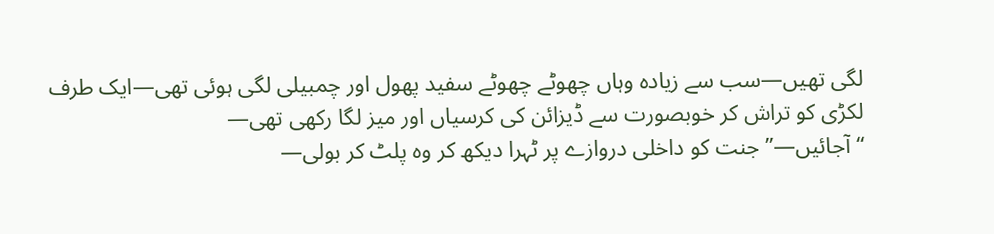لگی تھیں—سب سے زیادہ وہاں چھوٹے چھوٹے سفید پھول اور چمبیلی لگی ہوئی تھی—ایک طرف لکڑی کو تراش کر خوبصورت سے ڈیزائن کی کرسیاں اور میز لگا رکھی تھی—
“آجائیں—” جنت کو داخلی دروازے پر ٹہرا دیکھ کر وہ پلٹ کر بولی—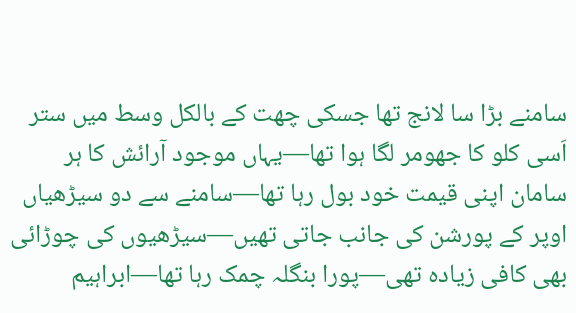سامنے بڑا سا لانج تھا جسکی چھت کے بالکل وسط میں ستر اَسی کلو کا جھومر لگا ہوا تھا—یہاں موجود آرائش کا ہر سامان اپنی قیمت خود بول رہا تھا—سامنے سے دو سیڑھیاں اوپر کے پورشن کی جانب جاتی تھیں—سیڑھیوں کی چوڑائی بھی کافی زیادہ تھی—پورا بنگلہ چمک رہا تھا—ابراہیم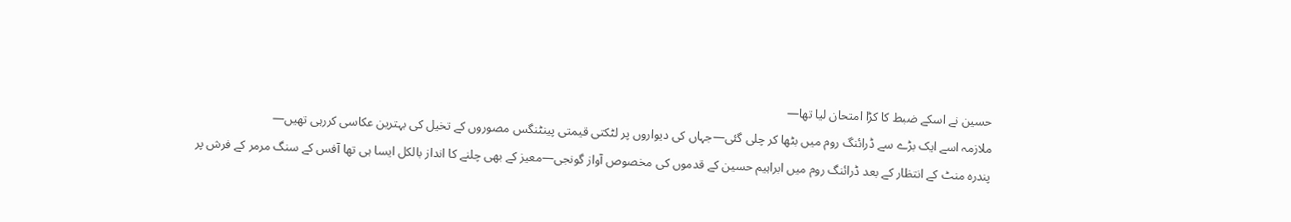حسین نے اسکے ضبط کا کڑا امتحان لیا تھا—
ملازمہ اسے ایک بڑے سے ڈرائنگ روم میں بٹھا کر چلی گئی—جہاں کی دیواروں پر لٹکتی قیمتی پینٹنگس مصوروں کے تخیل کی بہترین عکاسی کررہی تھیں—
پندرہ منٹ کے انتظار کے بعد ڈرائنگ روم میں ابراہیم حسین کے قدموں کی مخصوص آواز گونجی—معیز کے بھی چلنے کا انداز بالکل ایسا ہی تھا آفس کے سنگ مرمر کے فرش پر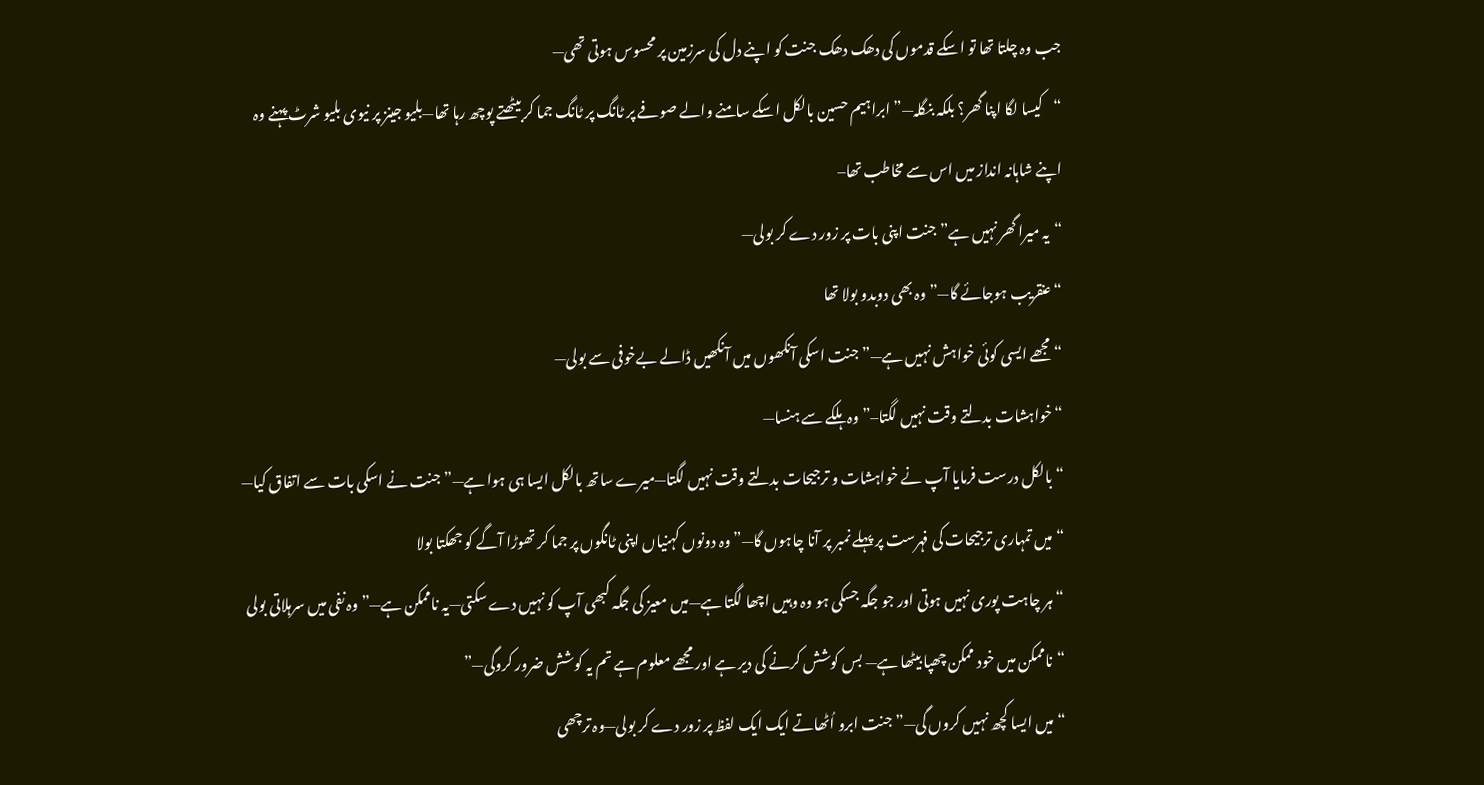جب وہ چلتا تھا تو اسکے قدموں کی دھک دھک جنت کو اپنے دل کی سرزمین پر محسوس ہوتی تھی—
“کیسا لگا اپنا گھر؟ بلکہ بنگلہ—” ابراہیم حسین بالکل اسکے سامنے والے صوفے پر ٹانگ پر ٹانگ جما کر بیٹھتے پوچھ رہا تھا—بلیو جینز پر نیوی بلیو شرٹ پہنے وہ اپنے شاہانہ انداز میں اس سے مخاطب تھا–
“یہ میرا گھر نہیں ہے” جنت اپنی بات پر زور دے کر بولی—
“عنقریب ہوجائے گا—” وہ بھی دوبدو بولا تھا
“مجھے ایسی کوئی خواہش نہیں ہے—” جنت اسکی آنکھوں میں آنکھیں ڈالے بےخوفی سے بولی—
“خواہشات بدلتے وقت نہیں لگتا–” وہ ہلکے سے ہنسا—
“بالکل درست فرمایا آپ نے خواہشات و ترجیحات بدلتے وقت نہیں لگتا—میرے ساتھ بالکل ایسا ہی ہوا ہے—” جنت نے اسکی بات سے اتفاق کیا—
“میں تمہاری ترجیحات کی فہرست پر پہلے نمبر پر آنا چاہوں گا—” وہ دونوں کہنیاں اپنی ٹانگوں پر جما کر تھوڑا آگے کو جھکتا بولا
“ہر چاہت پوری نہیں ہوتی اور جو جگہ جسکی ہو وہ وہیں اچھا لگتا ہے—میں معیز کی جگہ کبھی آپ کو نہیں دے سکتی—یہ ناممکن ہے—” وہ نفی میں سرہلاتی بولی
“ناممکن میں خود ممکن چھپا بیٹھا ہے— بس کوشش کرنے کی دیر ہے اور مجھے معلوم ہے تم یہ کوشش ضرور کروگی—”
“میں ایسا کچھ نہیں کروں گی—” جنت ابرو اُٹھاتے ایک ایک لفظ پر زور دے کر بولی—وہ ترچھی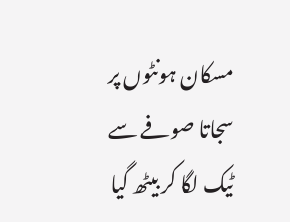مسکان ہونٹوں پر سجاتا صوفے سے ٹیک لگا کر بیٹھ گیا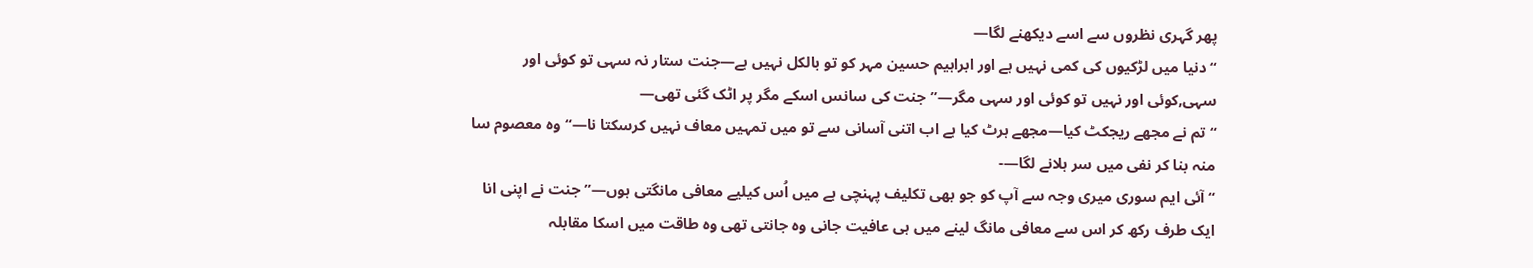پھر گہری نظروں سے اسے دیکھنے لگا—
“دنیا میں لڑکیوں کی کمی نہیں ہے اور ابراہیم حسین مہر کو تو بالکل نہیں ہے—جنت ستار نہ سہی تو کوئی اور سہی,کوئی اور نہیں تو کوئی اور سہی مگر—” جنت کی سانس اسکے مگر پر اٹک گئی تھی—
“تم نے مجھے ریجکٹ کیا—مجھے ہرٹ کیا ہے اب اتنی آسانی سے تو میں تمہیں معاف نہیں کرسکتا نا—“وہ معصوم سا منہ بنا کر نفی میں سر ہلانے لگا—-
“آئی ایم سوری میری وجہ سے آپ کو جو بھی تکلیف پہنچی ہے میں اُس کیلیے معافی مانگتی ہوں—” جنت نے اپنی انا ایک طرف رکھ کر اس سے معافی مانگ لینے میں ہی عافیت جانی وہ جانتی تھی وہ طاقت میں اسکا مقابلہ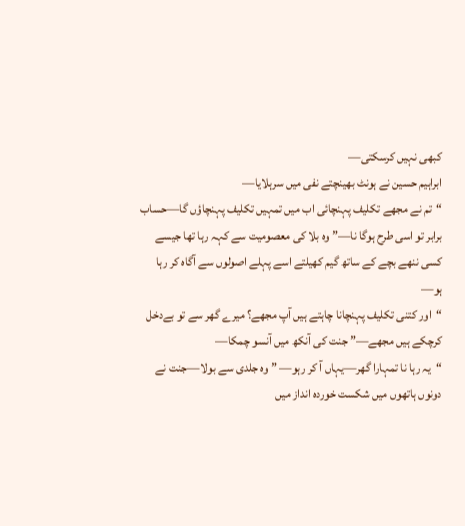کبھی نہیں کرسکتی—
ابراہیم حسین نے ہونٹ بھینچتے نفی میں سرہلایا—
“تم نے مجھے تکلیف پہنچائی اب میں تمہیں تکلیف پہنچاؤں گا—حساب برابر تو اسی طرح ہوگا نا—” وہ بلا کی معصومیت سے کہہ رہا تھا جیسے کسی ننھے بچے کے ساتھ گیم کھیلتے اسے پہلے اصولوں سے آگاہ کر رہا ہو—
“اور کتنی تکلیف پہنچانا چاہتے ہیں آپ مجھے؟ میرے گھر سے تو بےدخل کرچکے ہیں مجھے—” جنت کی آنکھ میں آنسو چمکا—
“یہ رہا نا تمہارا گھر—یہاں آ کر رہو— ” وہ جلدی سے بولا—جنت نے دونوں ہاتھوں میں شکست خوردہ انداز میں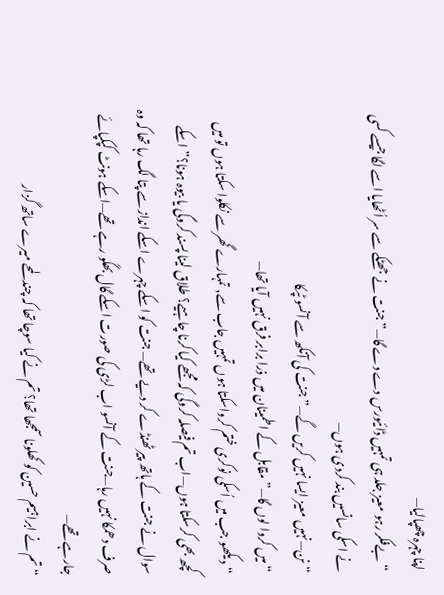اپنا چہرہ چھپالیا—
“بےفکر رہو معیز جلد ہی تمہیں ڈائیورس دے دے گا—” جنت نے جھٹکے سے سر اُٹھایا اسے لگا جیسے کسی نے اسکی سانسیں بند کردی ہوں—
“نن—نہیں معیز ایسا نہیں کریں گے—” جنت کی آنکھ سے آنسو ٹپکا
“میں کروا لوں گا—” مقابل کے اطمینان میں ذرا برابر فرق نہیں آیا تھا—
“دیکھو جب میں اُسکی نوکری ختم کرواسکتا ہوں تمہیں جاب سے, تمہارے گھر سے نکلوا سکتا ہوں تو میں کچھ بھی کرسکتا ہوں—اب تم فیصلہ کروگی کہ مجھے کیا کرنا چاہیے؟ طلاق لینا پسند کروگی یا بیوہ ہونا؟” اسکے سوال نے جنت کے ہاتھ پیر ٹھنڈے کر دیے تھے— جنت کو اسکے چہرے اسکے انداز سے پتا لگ رہا تھا کہ وہ صرف دھمکا نہیں رہا—جنت کے آنسو اب لڑی کی صورت اسکے گال بھگو رہے تھے—اسکے ہونٹ کپکپائے جارہے تھے—
“تم نے ابراہیم حسین کو کھلونا سمجھا تھا؟ تم نے کیا سوچا تھا کہ چند لمحے میرے ساتھ گزار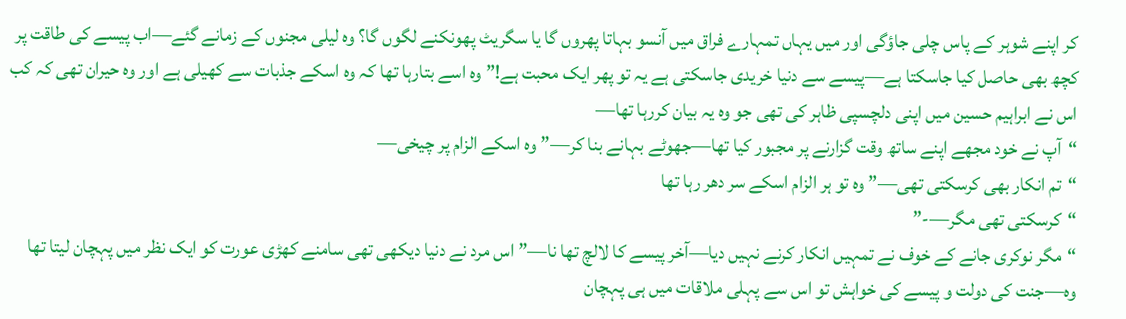کر اپنے شوہر کے پاس چلی جاؤگی اور میں یہاں تمہارے فراق میں آنسو بہاتا پھروں گا یا سگریٹ پھونکنے لگوں گا؟ وہ لیلی مجنوں کے زمانے گئے—اب پیسے کی طاقت پر کچھ بھی حاصل کیا جاسکتا ہے—پیسے سے دنیا خریدی جاسکتی ہے یہ تو پھر ایک محبت ہے!” وہ اسے بتارہا تھا کہ وہ اسکے جذبات سے کھیلی ہے اور وہ حیران تھی کہ کب اس نے ابراہیم حسین میں اپنی دلچسپی ظاہر کی تھی جو وہ یہ بیان کررہا تھا—
“آپ نے خود مجھے اپنے ساتھ وقت گزارنے پر مجبور کیا تھا—جھوٹے بہانے بنا کر—” وہ اسکے الزام پر چیخی—
“تم انکار بھی کرسکتی تھی—” وہ تو ہر الزام اسکے سر دھر رہا تھا
“کرسکتی تھی مگر—-”
“مگر نوکری جانے کے خوف نے تمہیں انکار کرنے نہیں دیا—آخر پیسے کا لالچ تھا نا—” اس مرد نے دنیا دیکھی تھی سامنے کھڑی عورت کو ایک نظر میں پہچان لیتا تھا وہ—جنت کی دولت و پیسے کی خواہش تو اس سے پہلی ملاقات میں ہی پہچان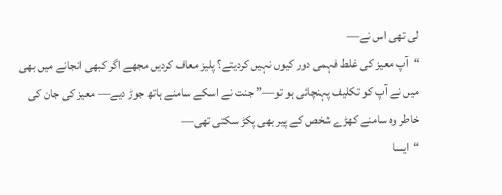لی تھی اس نے—
“آپ معیز کی غلط فہمی دور کیوں نہیں کردیتے؟ پلیز معاف کردیں مجھے اگر کبھی انجانے میں بھی میں نے آپ کو تکلیف پہنچائی ہو تو—” جنت نے اسکے سامنے ہاتھ جوڑ دیے— معیز کی جان کی خاطر وہ سامنے کھڑے شخص کے پیر بھی پکڑ سکتی تھی—
“ایسا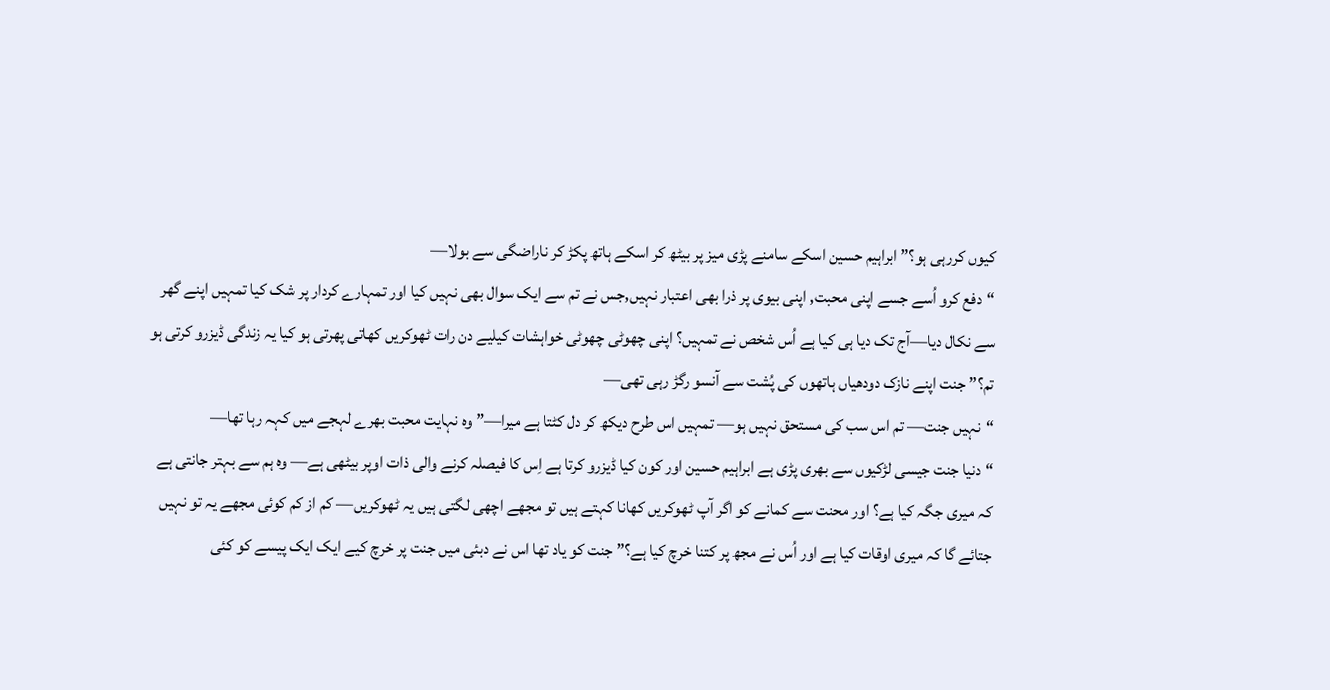کیوں کررہی ہو؟” ابراہیم حسین اسکے سامنے پڑی میز پر بیٹھ کر اسکے ہاتھ پکڑ کر ناراضگی سے بولا—
“دفع کرو اُسے جسے اپنی محبت, اپنی بیوی پر ذرا بھی اعتبار نہیں,جس نے تم سے ایک سوال بھی نہیں کیا اور تمہارے کردار پر شک کیا تمہیں اپنے گھر سے نکال دیا—آج تک دیا ہی کیا ہے اُس شخص نے تمہیں؟ اپنی چھوٹی چھوٹی خواہشات کیلیے دن رات ٹھوکریں کھاتی پھرتی ہو کیا یہ زندگی ڈیزرو کرتی ہو تم؟” جنت اپنے نازک دودھیاں ہاتھوں کی پُشت سے آنسو رگڑ رہی تھی—
“نہیں جنت— تم اس سب کی مستحق نہیں ہو— تمہیں اس طرح دیکھ کر دل کٹتا ہے میرا—” وہ نہایت محبت بھرے لہجے میں کہہ رہا تھا—
“دنیا جنت جیسی لڑکیوں سے بھری پڑی ہے ابراہیم حسین اور کون کیا ڈیزرو کرتا ہے اِس کا فیصلہ کرنے والی ذات اوپر بیٹھی ہے— وہ ہم سے بہتر جانتی ہے کہ میری جگہ کیا ہے؟ اور محنت سے کمانے کو اگر آپ ٹھوکریں کھانا کہتے ہیں تو مجھے اچھی لگتی ہیں یہ ٹھوکریں— کم از کم کوئی مجھے یہ تو نہیں جتائے گا کہ میری اوقات کیا ہے اور اُس نے مجھ پر کتنا خرچ کیا ہے؟” جنت کو یاد تھا اس نے دبئی میں جنت پر خرچ کیے ایک ایک پیسے کو کئی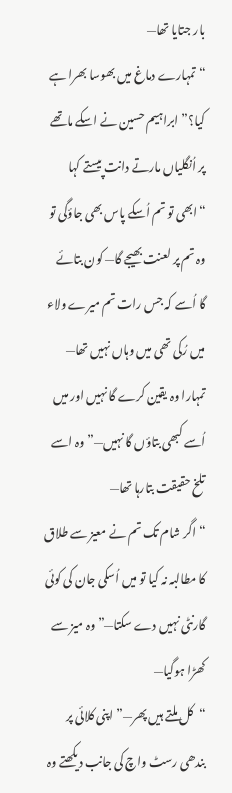بار جتایا تھا—
“تمہارے دماغ میں بھوسا بھرا ہے کیا؟” ابراہیم حسین نے اسکے ماتھے پر اُنگلیاں مارتے دانت پیستے کہا
“ابھی تو تم اُسکے پاس بھی جاؤگی تو وہ تم پر لعنت بھیجے گا— کون بتائے گا اُسے کہ جس رات تم میرے ولاء میں رُکی تھی میں وہاں نہیں تھا— تمہارا وہ یقین کرے گا نہیں اور میں اُسے کبھی بتاؤں گا نہیں—” وہ اسے تلخ حقیقت بتارہا تھا—
“اگر شام تک تم نے معیز سے طلاق کا مطالبہ نہ کیا تو میں اُسکی جان کی کوئی گارنٹی نہیں دے سکتا—” وہ میز سے کھڑا ہوگیا—
“کل ملتے ہیں پھر—” اپنی کلائی پر بندھی رسٹ واچ کی جانب دیکھتے وہ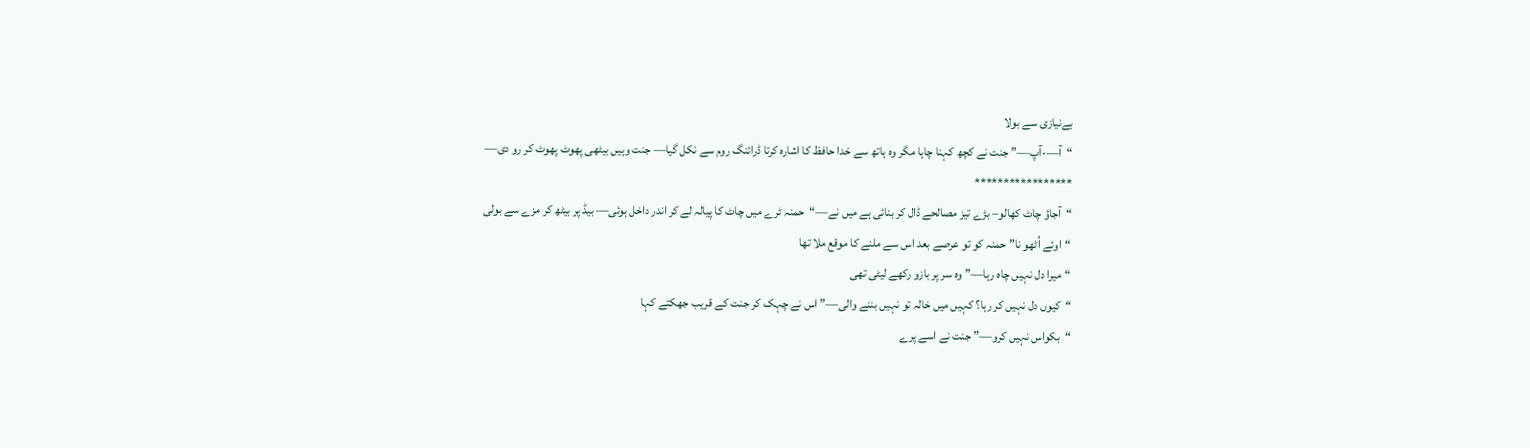بےنیازی سے بولا
“آ—-آپ—” جنت نے کچھ کہنا چاہا مگر وہ ہاتھ سے خدا حافظ کا اشارہ کرتا ڈرائنگ روم سے نکل گیا— جنت وہیں بیٹھی پھوٹ پھوٹ کر رو دی—
*****************
“آجاؤ چاٹ کھالو– بڑے تیز مصالحے ڈال کر بنائی ہے میں نے—“حمنہ ٹرے میں چاٹ کا پیالہ لے کر اندر داخل ہوئی— بیڈ پر بیٹھ کر مزے سے بولی
“اوئے اُٹھو نا” حمنہ کو تو عرصے بعد اس سے ملنے کا موقع ملا تھا
“میرا دل نہیں چاہ رہا—” وہ سر پر بازو رکھے لیٹی تھی
“کیوں دل نہیں کر رہا؟ کہیں میں خالہ تو نہیں بننے والی—” اس نے چہک کر جنت کے قریب جھکتے کہا
“بکواس نہیں کرو—” جنت نے اسے پرے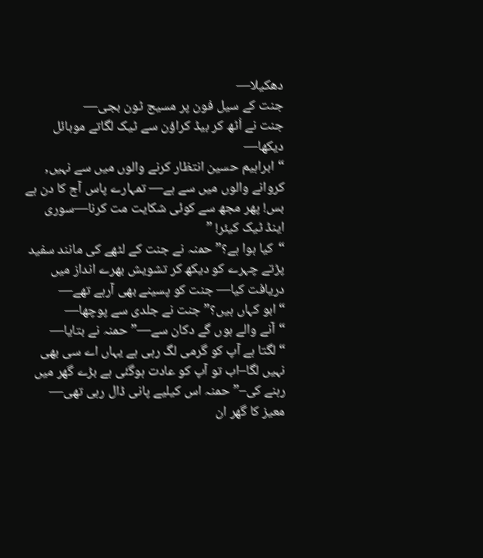دھکیلا—
جنت کے سیل فون پر مسیج ٹون بجی—
جنت نے اُٹھ کر بیڈ کراؤن سے ٹیک لگاتے موبائل دیکھا—
“ابراہیم حسین انتظار کرنے والوں میں سے نہیں, کروانے والوں میں سے ہے— تمہارے پاس آج کا دن ہے بس! پھر مجھ سے کوئی شکایت مت کرنا—سوری اینڈ ٹیک کیئر! ”
“کیا ہوا ہے؟” حمنہ نے جنت کے لٹھے کی مانند سفید پڑتے چہرے کو دیکھ کر تشویش بھرے انداز میں دریافت کیا— جنت کو پسینے بھی آرہے تھے—
“ابو کہاں ہیں؟” جنت نے جلدی سے پوچھا—
“آنے والے ہوں گے دکان سے—” حمنہ نے بتایا—
“لگتا ہے آپ کو گرمی لگ رہی ہے یہاں اے سی بھی نہیں لگا–اب تو آپ کو عادت ہوگئی ہے بڑے گھر میں رہنے کی–” حمنہ اس کیلیے پانی ڈال رہی تھی—
معیز کا گھر ان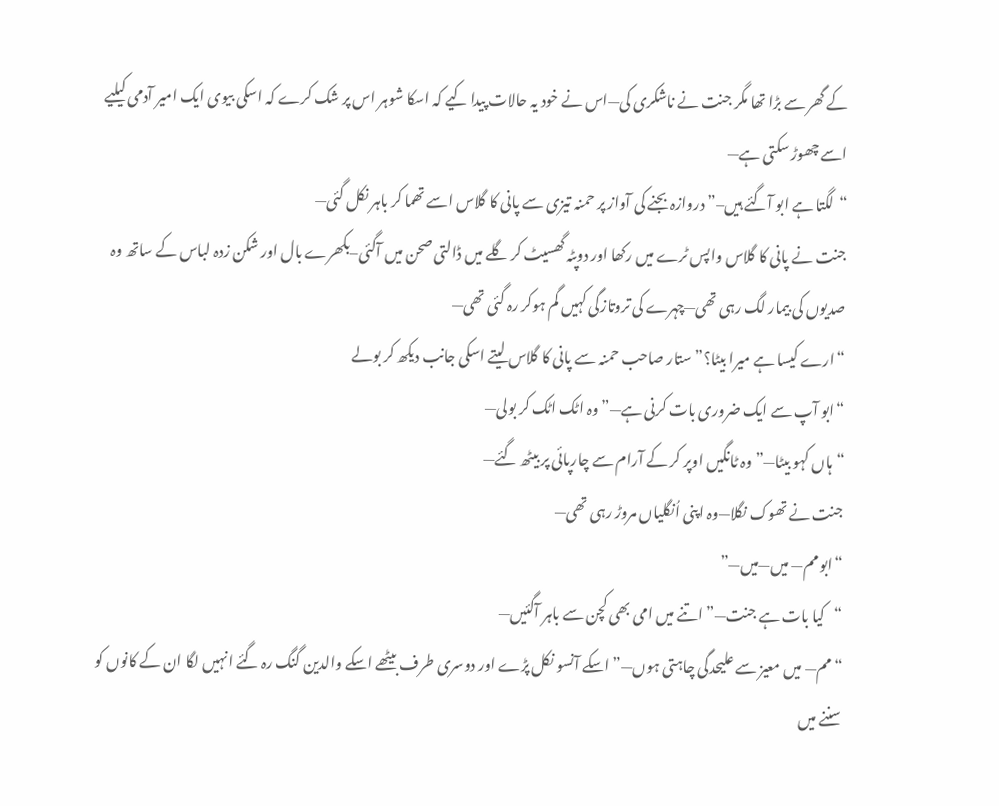کے گھر سے بڑا تھا مگر جنت نے ناشکری کی—اس نے خود یہ حالات پیدا کیے کہ اسکا شوہر اس پر شک کرے کہ اسکی بیوی ایک امیر آدمی کیلیے اسے چھوڑ سکتی ہے—
“لگتا ہے ابو آگئے ہیں–” دروازہ بجنے کی آواز پر حمنہ تیزی سے پانی کا گلاس اسے تھما کر باہر نکل گئی—
جنت نے پانی کا گلاس واپس ٹرے میں رکھا اور دوپٹہ گھسیٹ کر گلے میں ڈالتی صحن میں آگئی–بکھرے بال اور شکن زدہ لباس کے ساتھ وہ صدیوں کی بیمار لگ رہی تھی—چہرے کی تروتازگی کہیں گم ہوکر رہ گئی تھی—
“ارے کیسا ہے میرا بیٹا؟” ستار صاحب حمنہ سے پانی کا گلاس لیتے اسکی جانب دیکھ کر بولے
“ابو آپ سے ایک ضروری بات کرنی ہے—” وہ اٹک اٹک کر بولی—
“ہاں کہو بیٹا—” وہ ٹانگیں اوپر کر کے آرام سے چارپائی پر بیٹھ گئے—
جنت نے تھوک نگلا—وہ اپنی اُنگلیاں مروڑ رہی تھی—
“ابو مم— میں—میں—”
“کیا بات ہے جنت—” اتنے میں امی بھی کچن سے باہر آگئیں—
“مم— میں معیز سے علیحدگی چاہتی ہوں—” اسکے آنسو نکل پڑے اور دوسری طرف بیٹھے اسکے والدین گنگ رہ گئے انہیں لگا ان کے کانوں کو سننے میں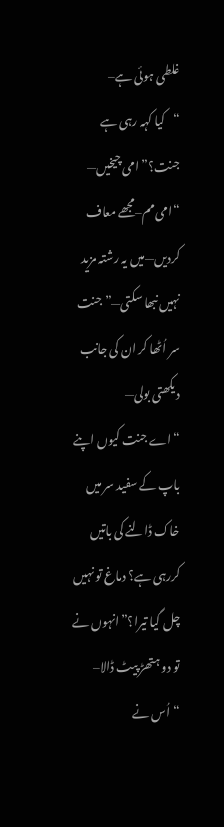غلطی ہوئی ہے–
“کیا کہہ رہی ہے جنت؟” امی چیخیں—
“امی مم–مجھے معاف کردیں—میں یہ رشتہ مزید نہیں نبھا سکتی—” جنت سر اُٹھا کر ان کی جانب دیکھتی بولی—
“اے جنت کیوں اپنے باپ کے سفید سر میں خاک ڈالنے کی باتیں کررہی ہے؟ دماغ تو نہیں چل گیا تیرا؟”انہوں نے تو دو ہتھڑ پیٹ ڈالا–
“اُس نے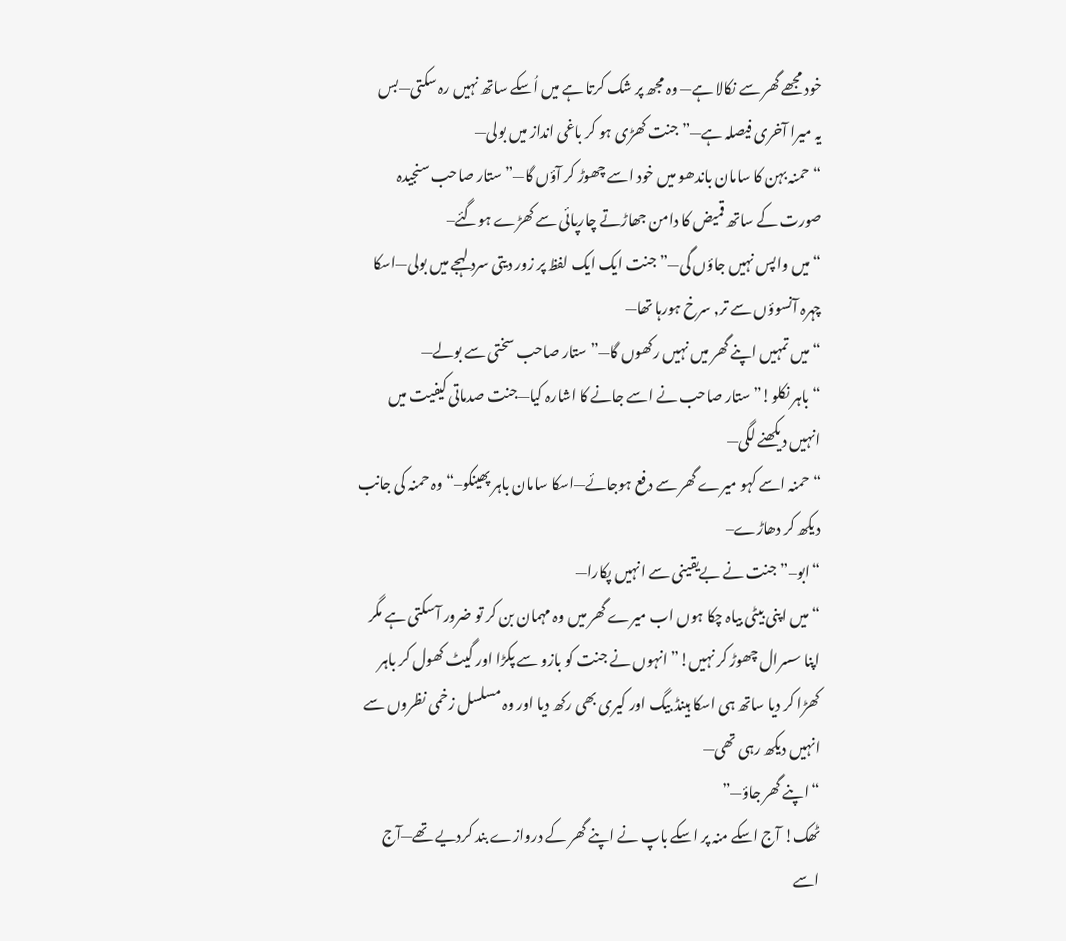خود مجھے گھر سے نکالا ہے— وہ مجھ پر شک کرتا ہے میں اُسکے ساتھ نہیں رہ سکتی—بس یہ میرا آخری فیصلہ ہے—” جنت کھڑی ہو کر باغی انداز میں بولی—
“حمنہ بہن کا سامان باندھو میں خود اسے چھوڑ کر آؤں گا—” ستار صاحب سنجیدہ صورت کے ساتھ قمیض کا دامن جھاڑتے چارپائی سے کھڑے ہوگئے–
“میں واپس نہیں جاؤں گی—” جنت ایک ایک لفظ پر زور دیتی سرد لہجے میں بولی—اسکا چہرہ آنسوؤں سے تر, سرخ ہورہا تھا—
“میں تمہیں اپنے گھر میں نہیں رکھوں گا—” ستار صاحب سختی سے بولے—
“باہر نکلو!” ستار صاحب نے اسے جانے کا اشارہ کیا—جنت صدماتی کیفیت میں انہیں دیکھنے لگی—
“حمنہ اسے کہو میرے گھر سے دفع ہوجائے—اسکا سامان باہر پھینکو–“وہ حمنہ کی جانب دیکھ کر دھاڑے–
“ابو–” جنت نے بےیقینی سے انہیں پکارا—
“میں اپنی بیٹی بیاہ چکا ہوں اب میرے گھر میں وہ مہمان بن کر تو ضرور آسکتی ہے مگر اپنا سسرال چھوڑ کر نہیں!” انہوں نے جنت کو بازو سے پکڑا اور گیٹ کھول کر باہر کھڑا کر دیا ساتھ ہی اسکا ہینڈ بیگ اور کیری بھی رکھ دیا اور وہ مسلسل زخمی نظروں سے انہیں دیکھ رہی تھی—
“اپنے گھر جاؤ—”
ٹھک! آج اسکے منہ پر اسکے باپ نے اپنے گھر کے دروازے بند کردیے تھے—آج اسے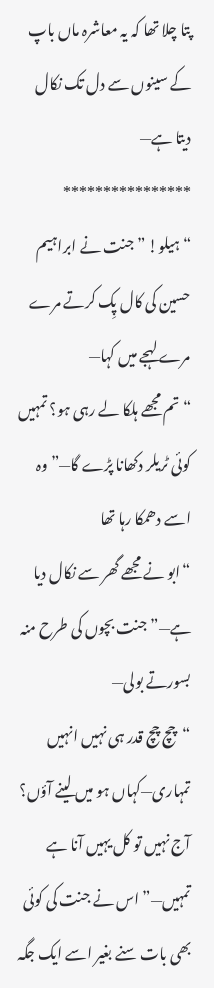پتا چلا تھا کہ یہ معاشرہ ماں باپ کے سینوں سے دل تک نکال دیتا ہے—
****************
“ہیلو! ” جنت نے ابراہیم حسین کی کال پِک کرتے مرے مرے لہجے میں کہا—
“تم مجھے ہلکا لے رہی ہو؟ تمہیں کوئی ٹریلر دکھانا پڑے گا—” وہ اسے دھمکا رہا تھا
“ابو نے مجھے گھر سے نکال دیا ہے—” جنت بچوں کی طرح منہ بسورتے بولی—
“چچ چچ قدر ہی نہیں انہیں تمہاری—کہاں ہو میں لینے آؤں؟ آج نہیں تو کل یہیں آنا ہے تمہیں—” اس نے جنت کی کوئی بھی بات سنے بغیر اسے ایک جگہ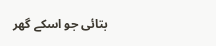بتائی جو اسکے گھر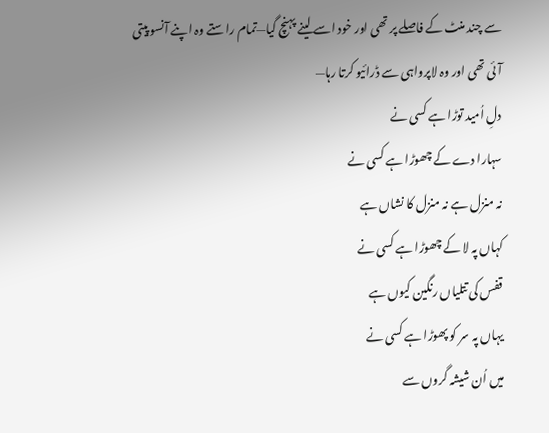سے چند منٹ کے فاصلے پر تھی اور خود اسے لینے پہنچ گیا—تمام راستے وہ اپنے آنسو پیتی آئی تھی اور وہ لاپرواہی سے ڈرائیو کرتا رہا—
دلِ اُمید توڑا ہے کسی نے
سہارا دے کے چھوڑا ہے کسی نے
نہ منزل ہے نہ منزل کا نشاں ہے
کہاں پہ لا کے چھوڑا ہے کسی نے
قفس کی تتلیاں رنگین کیوں ہے
یہاں پہ سر کو پھوڑا ہے کسی نے
میں اُن شیشہ گروں سے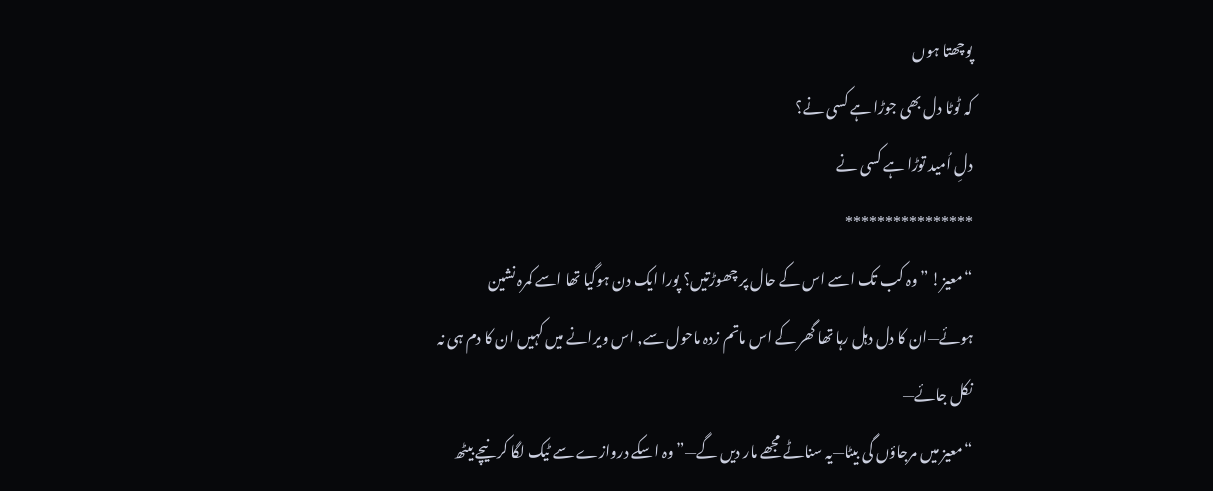پوچھتا ہوں
کہ ٹوٹا دل بھی جوڑا ہے کسی نے؟
دلِ اُمید توڑا ہے کسی نے
****************
“معیز! ” وہ کب تک اسے اس کے حال پر چھوڑتیں؟ پورا ایک دن ہوگیا تھا اسے کمرہ نشین ہوئے—ان کا دل دہل رہا تھا گھر کے اس ماتم زدہ ماحول سے, اس ویرانے میں کہیں ان کا دم ہی نہ نکل جائے—
“معیز میں مرجاؤں گی بیٹا—یہ سناٹے مجھے مار دیں گے—” وہ اسکے دروازے سے ٹیک لگا کر نیچے بیٹھ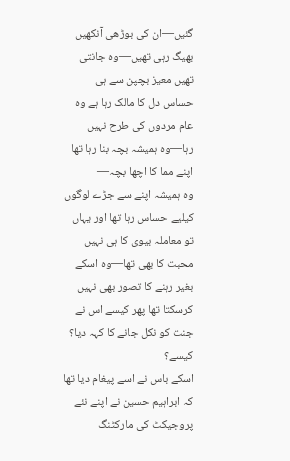گئیں—ان کی بوڑھی آنکھیں بھیگ رہی تھیں—وہ جانتی تھیں معیز بچپن سے ہی حساس دل کا مالک رہا ہے وہ عام مردوں کی طرح نہیں رہا—وہ ہمیشہ بچہ بنا رہا تھا اپنے مما کا اچھا بچہ—
وہ ہمیشہ اپنے سے جڑے لوگوں کیلیے حساس رہا تھا اور یہاں تو معاملہ بیوی کا ہی نہیں محبت کا بھی تھا—وہ اسکے بغیر رہنے کا تصور بھی نہیں کرسکتا تھا پھر کیسے اس نے جنت کو نکل جانے کا کہہ دیا؟ کیسے؟
اسکے باس نے اسے پیغام دیا تھا کہ ابراہیم حسین نے اپنے نئے پروجیکٹ کی مارکٹنگ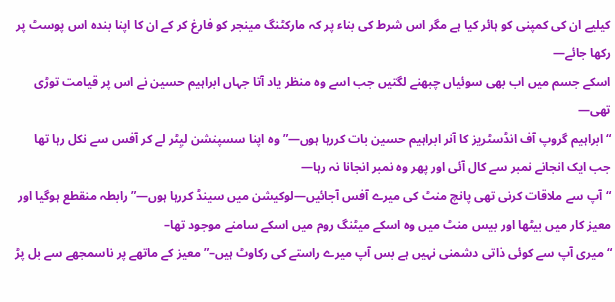کیلیے ان کی کمپنی کو ہائر کیا ہے مگر اس شرط کی بناء پر کہ مارکٹنگ مینجر کو فارغ کر کے ان کا اپنا بندہ اس پوسٹ پر رکھا جائے—
اسکے جسم میں اب بھی سوئیاں چبھنے لگتیں جب اسے وہ منظر یاد آتا جہاں ابراہیم حسین نے اس پر قیامت توڑی تھی—
“ابراہیم گروپ آف انڈسٹریز کا آنر ابراہیم حسین بات کررہا ہوں—” وہ اپنا سسپنشن لیِٹر لے کر آفس سے نکل رہا تھا جب ایک انجانے نمبر سے کال آئی اور پھر وہ نمبر انجانا نہ رہا—
“آپ سے ملاقات کرنی تھی پانچ منٹ کی میرے آفس آجائیں—لوکیشن میں سینڈ کررہا ہوں—” رابطہ منقطع ہوگیا اور معیز کار میں بیٹھا اور بیس منٹ میں وہ اسکے میٹنگ روم میں اسکے سامنے موجود تھا–
“میری آپ سے کوئی ذاتی دشمنی نہیں ہے بس آپ میرے راستے کی رکاوٹ ہیں–” معیز کے ماتھے پر ناسمجھے سے بل پڑ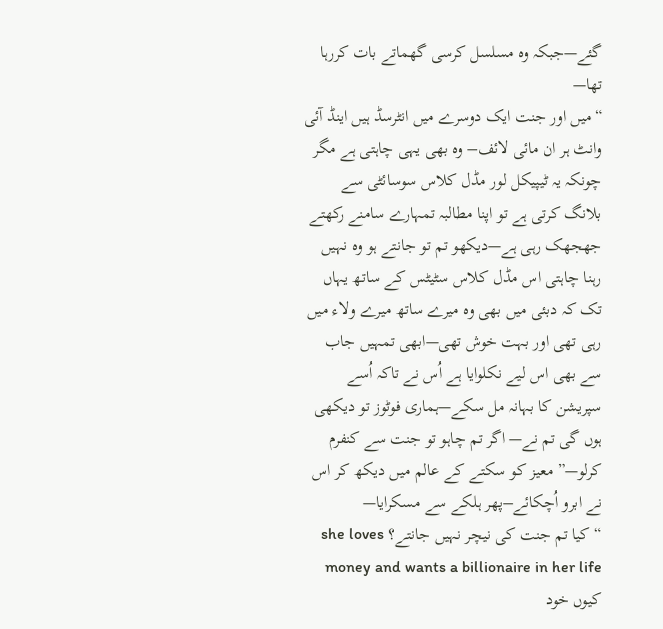گئے—جبکہ وہ مسلسل کرسی گھماتے بات کررہا تھا—
“میں اور جنت ایک دوسرے میں انٹرسڈ ہیں اینڈ آئی وانٹ ہر ان مائی لائف– وہ بھی یہی چاہتی ہے مگر چونکہ یہ ٹیپیکل لور مڈل کلاس سوسائٹی سے بلانگ کرتی ہے تو اپنا مطالبہ تمہارے سامنے رکھتے جھجھک رہی ہے—دیکھو تم تو جانتے ہو وہ نہیں رہنا چاہتی اس مڈل کلاس سٹیٹس کے ساتھ یہاں تک کہ دبئی میں بھی وہ میرے ساتھ میرے ولاء میں رہی تھی اور بہت خوش تھی—ابھی تمہیں جاب سے بھی اس لیے نکلوایا ہے اُس نے تاکہ اُسے سپریشن کا بہانہ مل سکے—ہماری فوٹوز تو دیکھی ہوں گی تم نے— اگر تم چاہو تو جنت سے کنفرم کرلو—” معیز کو سکتے کے عالم میں دیکھ کر اس نے ابرو اُچکائے–پھر ہلکے سے مسکرایا—
“کیا تم جنت کی نیچر نہیں جانتے؟ she loves money and wants a billionaire in her life
کیوں خود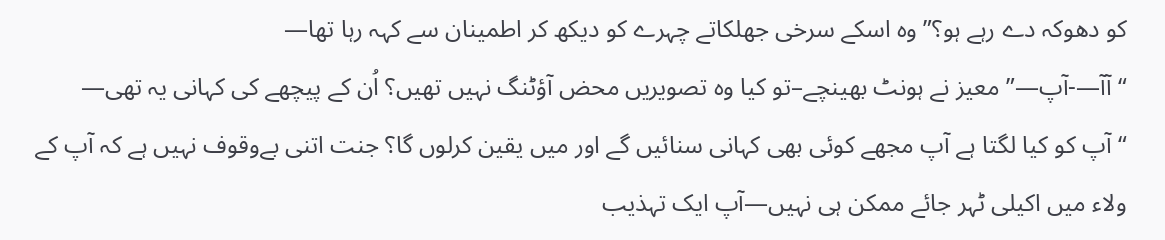کو دھوکہ دے رہے ہو؟” وہ اسکے سرخی جھلکاتے چہرے کو دیکھ کر اطمینان سے کہہ رہا تھا—
“آآ—-آپ—” معیز نے ہونٹ بھینچے–تو کیا وہ تصویریں محض آؤٹنگ نہیں تھیں؟ اُن کے پیچھے کی کہانی یہ تھی—
“آپ کو کیا لگتا ہے آپ مجھے کوئی بھی کہانی سنائیں گے اور میں یقین کرلوں گا؟ جنت اتنی بےوقوف نہیں ہے کہ آپ کے ولاء میں اکیلی ٹہر جائے ممکن ہی نہیں—آپ ایک تہذیب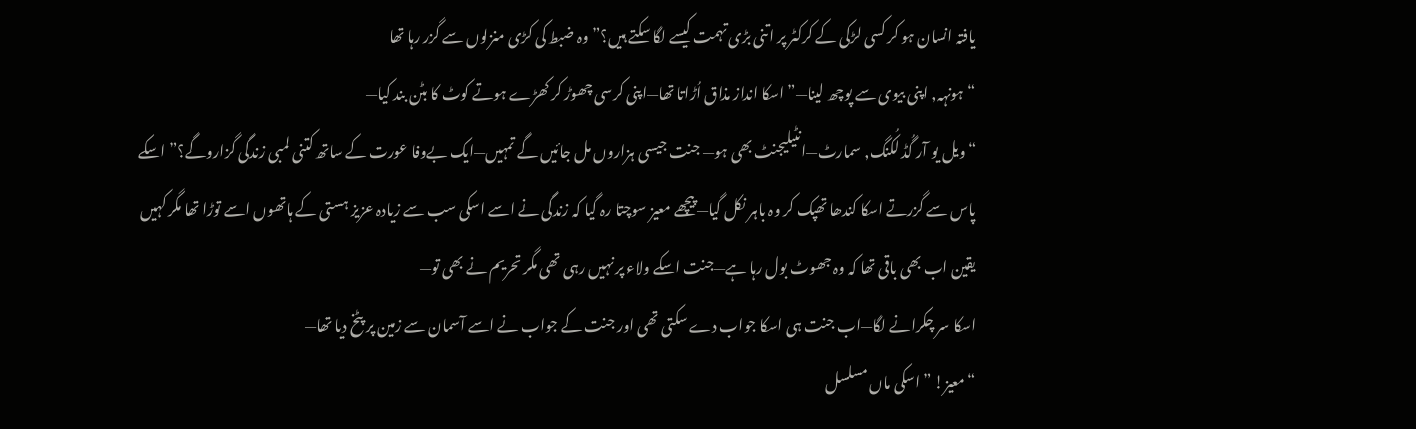یافتہ انسان ہو کر کسی لڑکی کے کرکٹر پر اتنی بڑی تہمت کیسے لگا سکتے ہیں؟” وہ ضبط کی کڑی منزلوں سے گزر رہا تھا
“ہونہہ, اپنی بیوی سے پوچھ لینا—” اسکا انداز مذاق اُڑاتا تھا—اپنی کرسی چھوڑ کر کھڑے ہوتے کوٹ کا بٹن بند کیا—
“ویل یو آر گُڈ لُکنگ, سمارٹ—انٹیلیجنٹ بھی ہو— جنت جیسی ہزاروں مل جائیں گے تمہیں—ایک بےوفا عورت کے ساتھ کتنی لمبی زندگی گزاروگے؟” اسکے پاس سے گزرتے اسکا کندھا تھپک کر وہ باہر نکل گیا—پیچھے معیز سوچتا رہ گیا کہ زندگی نے اسے اسکی سب سے زیادہ عزیز ہستی کے ہاتھوں اسے توڑا تھا مگر کہیں یقین اب بھی باقی تھا کہ وہ جھوٹ بول رہا ہے—جنت اسکے ولاء پر نہیں رہی تھی مگر تحریم نے بھی تو—
اسکا سر چکرانے لگا—اب جنت ہی اسکا جواب دے سکتی تھی اور جنت کے جواب نے اسے آسمان سے زمین پر پٹخ دیا تھا—
“معیز! ” اسکی ماں مسلسل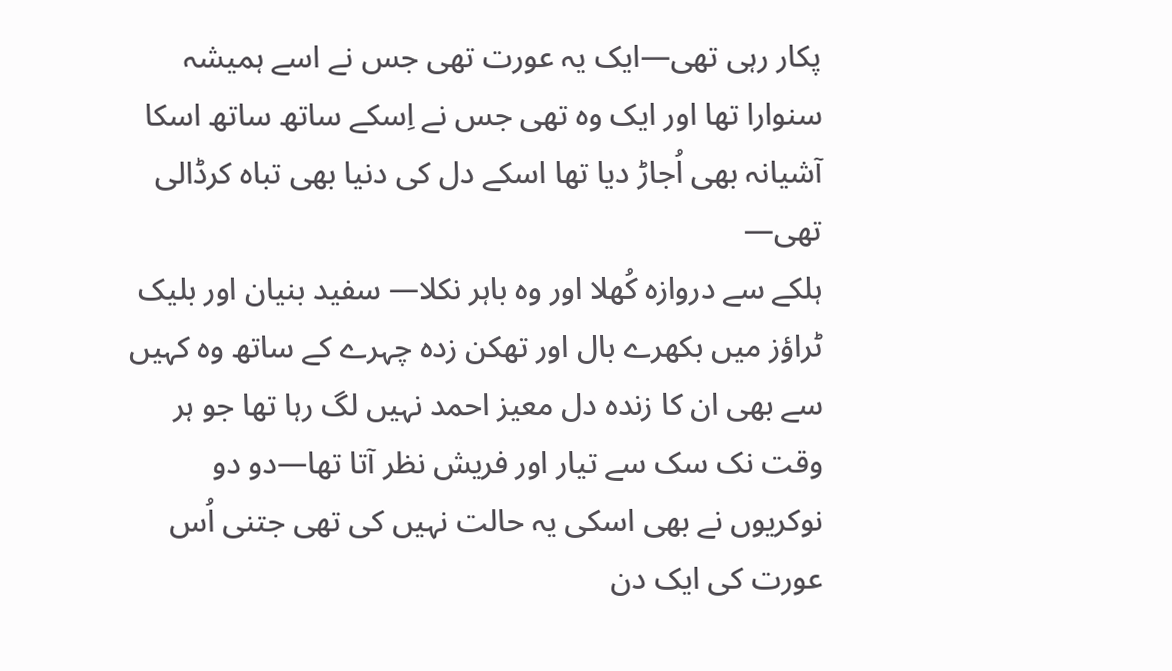پکار رہی تھی—ایک یہ عورت تھی جس نے اسے ہمیشہ سنوارا تھا اور ایک وہ تھی جس نے اِسکے ساتھ ساتھ اسکا آشیانہ بھی اُجاڑ دیا تھا اسکے دل کی دنیا بھی تباہ کرڈالی تھی—
ہلکے سے دروازہ کُھلا اور وہ باہر نکلا— سفید بنیان اور بلیک ٹراؤز میں بکھرے بال اور تھکن زدہ چہرے کے ساتھ وہ کہیں سے بھی ان کا زندہ دل معیز احمد نہیں لگ رہا تھا جو ہر وقت نک سک سے تیار اور فریش نظر آتا تھا—دو دو نوکریوں نے بھی اسکی یہ حالت نہیں کی تھی جتنی اُس عورت کی ایک دن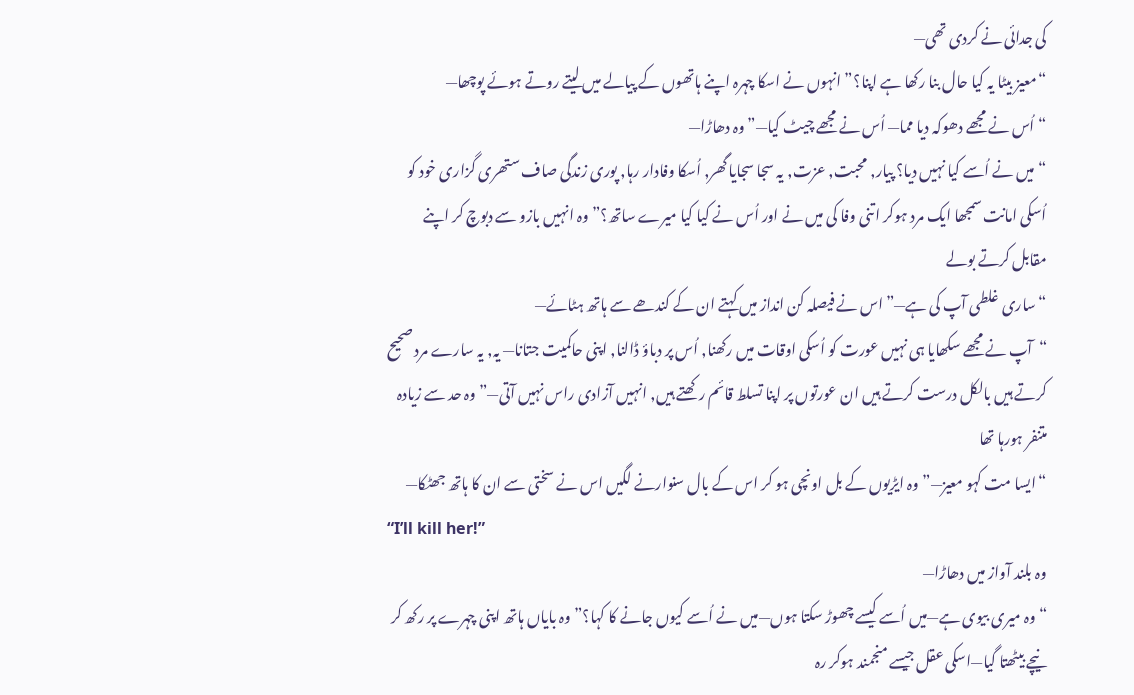کی جدائی نے کردی تھی—
“معیز بیٹا یہ کیا حال بنا رکھا ہے اپنا؟” انہوں نے اسکا چہرہ اپنے ہاتھوں کے پیالے میں لیتے روتے ہوئے پوچھا—
“اُس نے مجھے دھوکہ دیا مما— اُس نے مجھے چیٹ کیا—” وہ دھاڑا—
“میں نے اُسے کیا نہیں دیا؟ پیار, محبت, عزت, یہ سجا سجایا گھر, اُسکا وفادار رہا, پوری زندگی صاف ستھری گزاری خود کو اُسکی امانت سمجھا ایک مرد ہوکر اتنی وفا کی میں نے اور اُس نے کیا کیا میرے ساتھ؟” وہ انہیں بازو سے دبوچ کر اپنے مقابل کرتے بولے
“ساری غلطی آپ کی ہے—” اس نے فیصلہ کن انداز میں کہتے ان کے کندھے سے ہاتھ ہٹائے—
“آپ نے مجھے سکھایا ہی نہیں عورت کو اُسکی اوقات میں رکھنا, اُس پر دباؤ ڈالنا, اپنی حاکمیت جتانا— یہ, یہ سارے مرد صحیح کرتے ہیں بالکل درست کرتے ہیں ان عورتوں پر اپنا تسلط قائم رکھتے ہیں, انہیں آزادی راس نہیں آتی—” وہ حد سے زیادہ متنفر ہورہا تھا
“ایسا مت کہو معیز—” وہ ایڑیوں کے بل اونچی ہو کر اس کے بال سنوارنے لگیں اس نے سختی سے ان کا ہاتھ جھٹکا—
“I’ll kill her!”
وہ بلند آواز میں دھاڑا—
“وہ میری بیوی ہے—میں اُسے کیسے چھوڑ سکتا ہوں—میں نے اُسے کیوں جانے کا کہا؟” وہ بایاں ہاتھ اپنی چہرے پر رکھ کر نیچے بیٹھتا گیا—اسکی عقل جیسے منجمند ہوکر رہ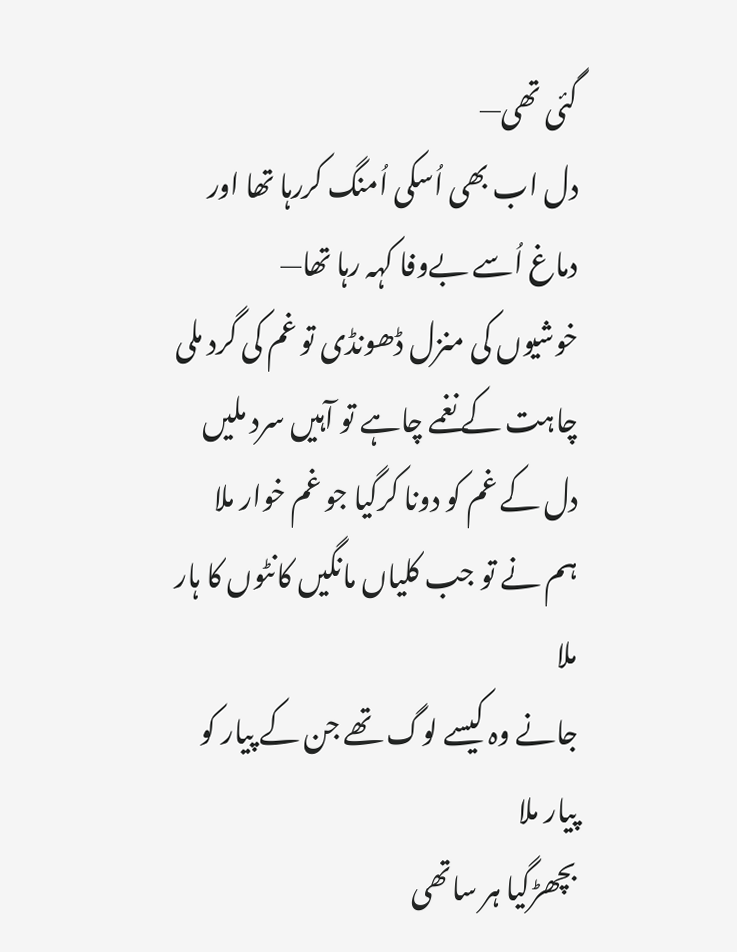گئی تھی—
دل اب بھی اُسکی اُمنگ کررہا تھا اور دماغ اُسے بےوفا کہہ رہا تھا—
خوشیوں کی منزل ڈھونڈی تو غم کی گرد ملی
چاہت کے نغمے چاہے تو آہیں سرد ملیں
دل کے غم کو دونا کرگیا جو غم خوار ملا
ہم نے تو جب کلیاں مانگیں کانٹوں کا ہار ملا
جانے وہ کیسے لوگ تھے جن کے پیار کو پیار ملا
بچھڑگیا ہر ساتھی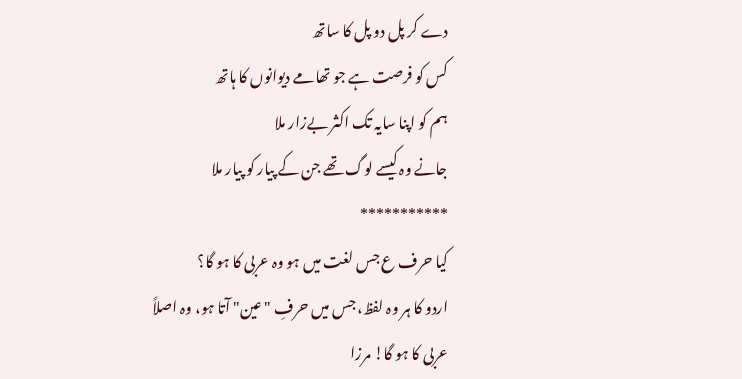دے کر پل دو پل کا ساتھ
کس کو فرصت ہے جو تھامے دیوانوں کا ہاتھ
ہم کو اپنا سایہ تک اکثر بےزار ملا
جانے وہ کیسے لوگ تھے جن کے پیار کو پیار ملا
***********
کیا حرف ع جس لغت میں ہو وہ عربی کا ہو گا؟
اردو کا ہر وہ لفظ، جس میں حرفِ "عین" آتا ہو، وہ اصلاً عربی کا ہو گا! مرزا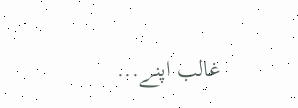غالب اپنے...